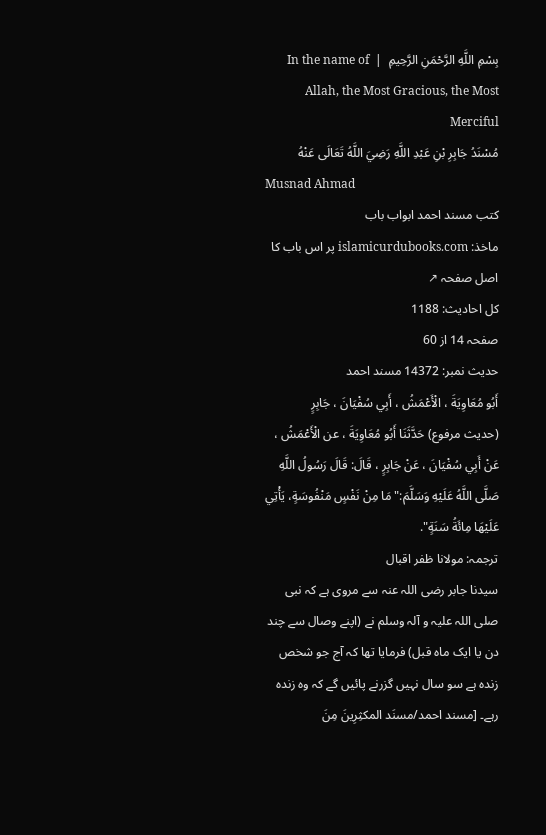بِسْمِ اللَّهِ الرَّحْمَنِ الرَّحِيمِ  |  In the name of Allah, the Most Gracious, the Most Merciful
مُسْنَدُ جَابِرِ بْنِ عَبْدِ اللَّهِ رَضِيَ اللَّهُ تَعَالَى عَنْهُ
Musnad Ahmad
کتب مسند احمد ابواب باب
ماخذ: islamicurdubooks.com پر اس باب کا اصل صفحہ ↗
کل احادیث: 1188
صفحہ 14 از 60
حدیث نمبر: 14372 مسند احمد
أَبُو مُعَاوِيَةَ ، الْأَعْمَشُ ، أَبِي سُفْيَانَ ، جَابِرٍ
(حديث مرفوع) حَدَّثَنَا أَبُو مُعَاوِيَةَ ، عن الْأَعْمَشُ ، عَنْ أَبِي سُفْيَانَ ، عَنْ جَابِرٍ ، قَالَ: قَالَ رَسُولُ اللَّهِ صَلَّى اللَّهُ عَلَيْهِ وَسَلَّمَ:" مَا مِنْ نَفْسٍ مَنْفُوسَةٍ، يَأْتِي عَلَيْهَا مِائَةُ سَنَةٍ".
ترجمہ: مولانا ظفر اقبال
سیدنا جابر رضی اللہ عنہ سے مروی ہے کہ نبی صلی اللہ علیہ و آلہ وسلم نے (اپنے وصال سے چند دن یا ایک ماہ قبل) فرمایا تھا کہ آج جو شخص زندہ ہے سو سال نہیں گزرنے پائیں گے کہ وہ زندہ رہے۔ [مسند احمد/مسنَد المكثِرِینَ مِنَ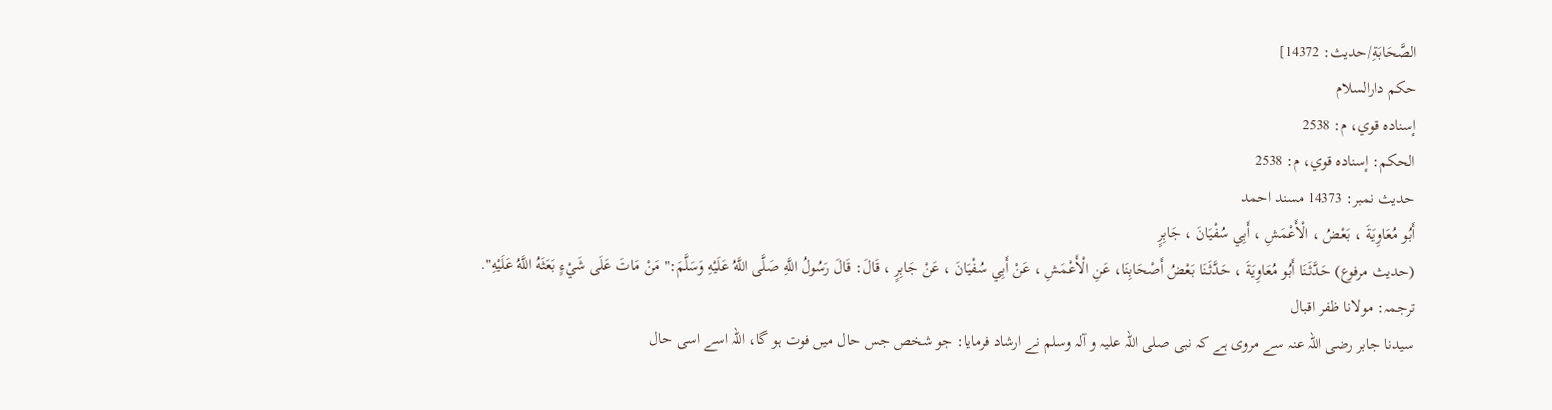الصَّحَابَةِ/حدیث: 14372]
حکم دارالسلام
إسناده قوي، م: 2538
الحكم: إسناده قوي، م: 2538
حدیث نمبر: 14373 مسند احمد
أَبُو مُعَاوِيَةَ ، بَعْضُ ، الْأَعْمَشِ ، أَبِي سُفْيَانَ ، جَابِرٍ
(حديث مرفوع) حَدَّثَنَا أَبُو مُعَاوِيَةَ ، حَدَّثَنَا بَعْضُ أَصْحَابِنَا، عَنِ الْأَعْمَشِ ، عَنْ أَبِي سُفْيَانَ ، عَنْ جَابِرٍ ، قَالَ: قَالَ رَسُولُ اللَّهِ صَلَّى اللَّهُ عَلَيْهِ وَسَلَّمَ:" مَنْ مَاتَ عَلَى شَيْءٍ بَعَثَهُ اللَّهُ عَلَيْهِ".
ترجمہ: مولانا ظفر اقبال
سیدنا جابر رضی اللہ عنہ سے مروی ہے کہ نبی صلی اللہ علیہ و آلہ وسلم نے ارشاد فرمایا: جو شخص جس حال میں فوت ہو گا، اللہ اسے اسی حال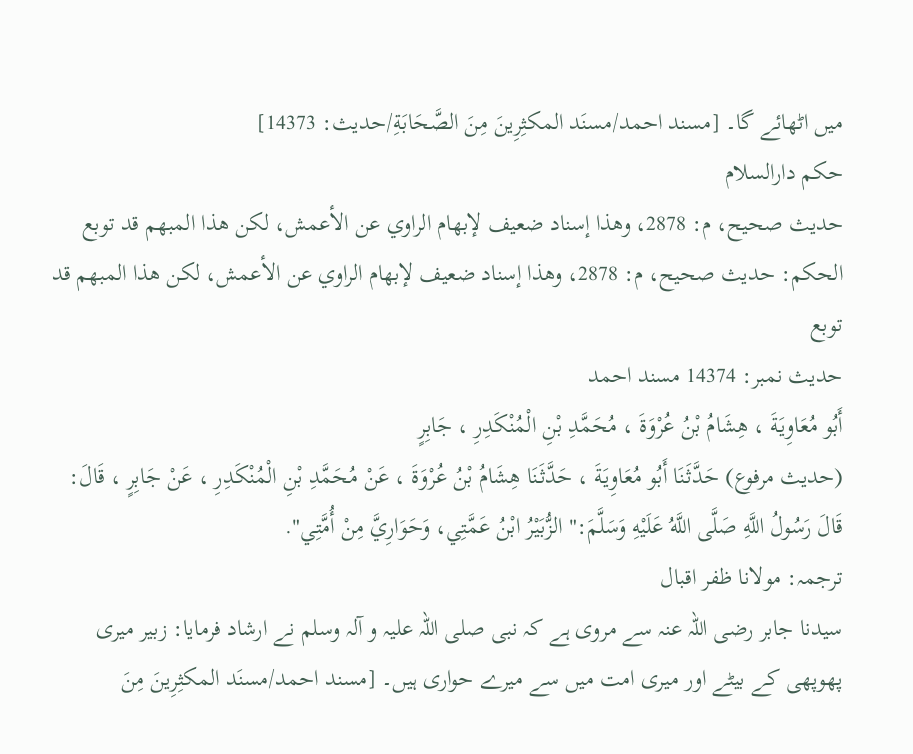میں اٹھائے گا۔ [مسند احمد/مسنَد المكثِرِینَ مِنَ الصَّحَابَةِ/حدیث: 14373]
حکم دارالسلام
حديث صحيح، م: 2878، وهذا إسناد ضعيف لإبهام الراوي عن الأعمش، لكن هذا المبهم قد توبع
الحكم: حديث صحيح، م: 2878، وهذا إسناد ضعيف لإبهام الراوي عن الأعمش، لكن هذا المبهم قد توبع
حدیث نمبر: 14374 مسند احمد
أَبُو مُعَاوِيَةَ ، هِشَامُ بْنُ عُرْوَةَ ، مُحَمَّدِ بْنِ الْمُنْكَدِرِ ، جَابِرٍ
(حديث مرفوع) حَدَّثَنَا أَبُو مُعَاوِيَةَ ، حَدَّثَنَا هِشَامُ بْنُ عُرْوَةَ ، عَنْ مُحَمَّدِ بْنِ الْمُنْكَدِرِ ، عَنْ جَابِرٍ ، قَالَ: قَالَ رَسُولُ اللَّهِ صَلَّى اللَّهُ عَلَيْهِ وَسَلَّمَ:" الزُّبَيْرُ ابْنُ عَمَّتِي، وَحَوَارِيَّ مِنْ أُمَّتِي".
ترجمہ: مولانا ظفر اقبال
سیدنا جابر رضی اللہ عنہ سے مروی ہے کہ نبی صلی اللہ علیہ و آلہ وسلم نے ارشاد فرمایا: زبیر میری پھوپھی کے بیٹے اور میری امت میں سے میرے حواری ہیں۔ [مسند احمد/مسنَد المكثِرِینَ مِنَ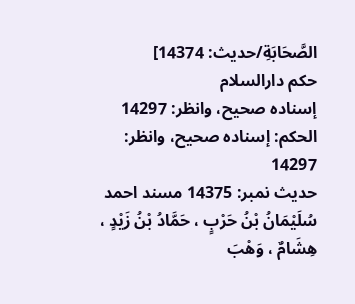الصَّحَابَةِ/حدیث: 14374]
حکم دارالسلام
إسناده صحيح، وانظر: 14297
الحكم: إسناده صحيح، وانظر: 14297
حدیث نمبر: 14375 مسند احمد
سُلَيْمَانُ بْنُ حَرْبٍ ، حَمَّادُ بْنُ زَيْدٍ ، هِشَامٌ ، وَهْبَ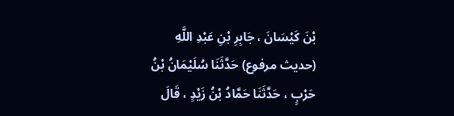بْنَ كَيْسَانَ ، جَابِرِ بْنِ عَبْدِ اللَّهِ
(حديث مرفوع) حَدَّثَنَا سُلَيْمَانُ بْنُ حَرْبٍ ، حَدَّثَنَا حَمَّادُ بْنُ زَيْدٍ ، قَالَ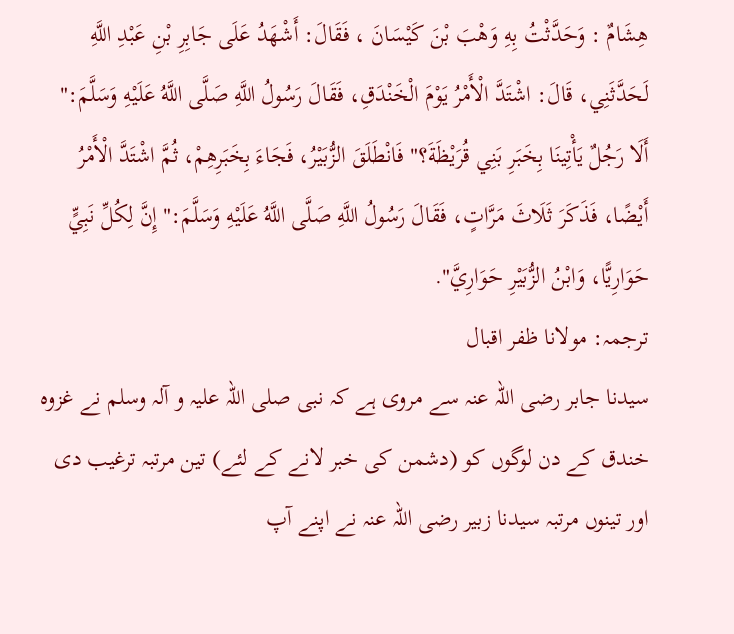هِشَامٌ : وَحَدَّثْتُ بِهِ وَهْبَ بْنَ كَيْسَانَ ، فَقَالَ: أَشْهَدُ عَلَى جَابِرِ بْنِ عَبْدِ اللَّهِ لَحَدَّثَنِي، قَالَ: اشْتَدَّ الْأَمْرُ يَوْمَ الْخَنْدَقِ، فَقَالَ رَسُولُ اللَّهِ صَلَّى اللَّهُ عَلَيْهِ وَسَلَّمَ:" أَلَا رَجُلٌ يَأْتِينَا بِخَبَرِ بَنِي قُرَيْظَةَ؟" فَانْطَلَقَ الزُّبَيْرُ، فَجَاءَ بِخَبَرِهِمْ، ثُمَّ اشْتَدَّ الْأَمْرُ أَيْضًا، فَذَكَرَ ثَلَاثَ مَرَّاتٍ، فَقَالَ رَسُولُ اللَّهِ صَلَّى اللَّهُ عَلَيْهِ وَسَلَّمَ:" إِنَّ لِكُلِّ نَبِيٍّ حَوَارِيًّا، وَابْنُ الزُّبَيْرِ حَوَارِيَّ".
ترجمہ: مولانا ظفر اقبال
سیدنا جابر رضی اللہ عنہ سے مروی ہے کہ نبی صلی اللہ علیہ و آلہ وسلم نے غزوہ خندق کے دن لوگوں کو (دشمن کی خبر لانے کے لئے) تین مرتبہ ترغیب دی اور تینوں مرتبہ سیدنا زبیر رضی اللہ عنہ نے اپنے آپ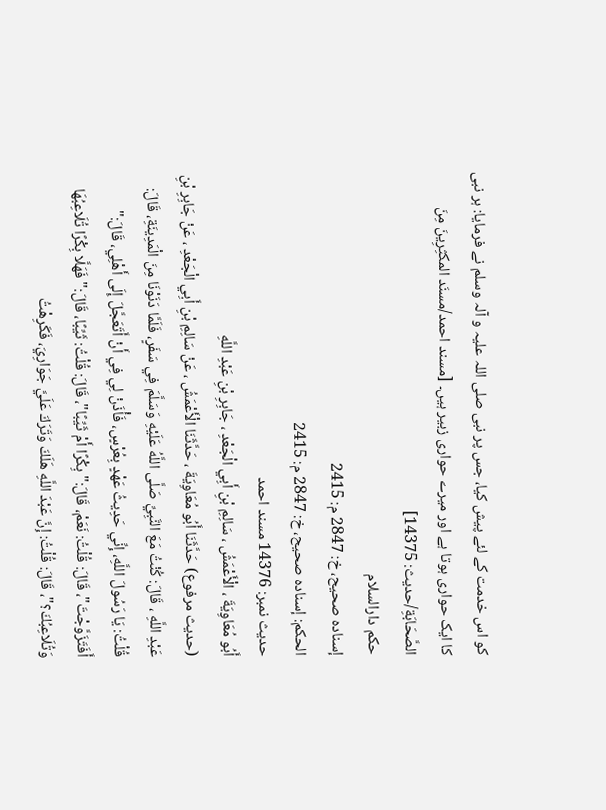کو اس خدمت کے لئے پیش کیا، جس پر نبی صلی اللہ علیہ و آلہ وسلم نے فرمایا: ہر نبی کا ایک حواری ہوتا ہے اور میرے حواری زبیر ہیں۔ [مسند احمد/مسنَد المكثِرِینَ مِنَ الصَّحَابَةِ/حدیث: 14375]
حکم دارالسلام
إسناده صحيح، خ: 2847 م: 2415
الحكم: إسناده صحيح، خ: 2847 م: 2415
حدیث نمبر: 14376 مسند احمد
أَبُو مُعَاوِيَةَ ، الْأَعْمَشُ ، سَالِمِ بْنِ أَبِي الْجَعْدِ ، جَابِرِ بْنِ عَبْدِ اللَّهِ
(حديث مرفوع) حَدَّثَنَا أَبُو مُعَاوِيَةَ ، حَدَّثَنَا الْأَعْمَشُ ، عَنْ سَالِمِ بْنِ أَبِي الْجَعْدِ ، عَنْ جَابِرِ بْنِ عَبْدِ اللَّهِ ، قَالَ: كُنْتُ مَعَ النَّبِيِّ صَلَّى اللَّهُ عَلَيْهِ وَسَلَّمَ فِي سَفَرٍ، فَلَمَّا دَنَوْنَا مِنَ الْمَدِينَةِ، قَالَ: قُلْتُ: يَا رَسُولَ اللَّهِ، إِنِّي حَدِيثُ عَهْدٍ بِعُرْسٍ، فَأْذَنْ لِي فِي أَنْ أَتَعَجَّلَ إِلَى أَهْلِي، قَالَ:" أَفَتَزَوَّجْتَ"، قَالَ: قُلْتُ: نَعَمْ، قَالَ:" بِكْرًا أَمْ ثَيِّبًا"، قَالَ: قُلْتُ: ثَيِّبًا، قَالَ:" فَهَلَّا بِكْرًا تُلَاعِبُهَا وَتُلَاعِبُكَ؟"، قَالَ: قُلْتُ: إِنَّ عَبْدَ اللَّهِ هَلَكَ وَتَرَكَ عَلَيَّ جَوَارِيَ، فَكَرِهْتُ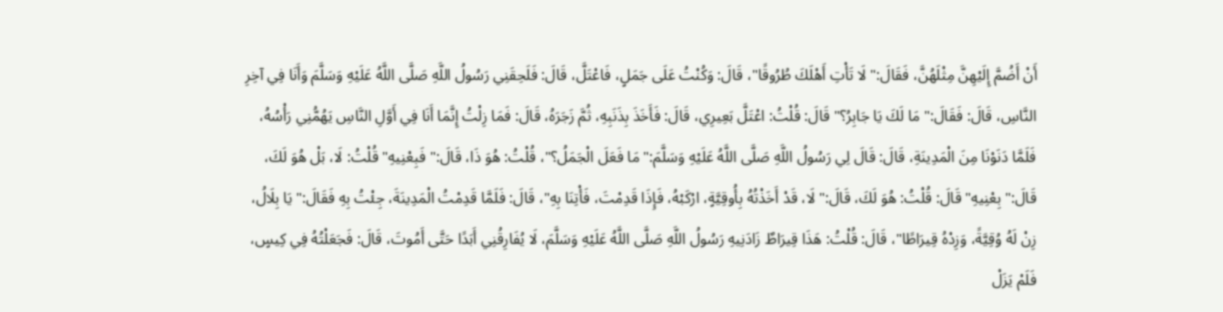أَنْ أَضُمَّ إِلَيْهِنَّ مِثْلَهُنَّ، فَقَالَ:" لَا تَأْتِ أَهْلَكَ طُرُوقًا"، قَالَ: وَكُنْتُ عَلَى جَمَلٍ، فَاعْتَلَّ، قَالَ: فَلَحِقَنِي رَسُولُ اللَّهِ صَلَّى اللَّهُ عَلَيْهِ وَسَلَّمَ وَأَنَا فِي آخِرِ النَّاسِ، قَالَ: فَقَالَ:" مَا لَكَ يَا جَابِرُ؟" قَالَ: قُلْتُ: اعْتَلَّ بَعِيرِي، قَالَ: فَأَخَذَ بِذَنَبِهِ، ثُمَّ زَجَرَهُ، قَالَ: فَمَا زِلْتُ إِنَّمَا أَنَا فِي أَوَّلِ النَّاسِ يَهُمُّنِي رَأْسُهُ، فَلَمَّا دَنَوْنَا مِنَ الْمَدِينَةِ، قَالَ: قَالَ لِي رَسُولُ اللَّهِ صَلَّى اللَّهُ عَلَيْهِ وَسَلَّمَ:" مَا فَعَلَ الْجَمَلُ؟"، قُلْتُ: هُوَ ذَا، قَالَ:" فَبِعْنِيهِ" قُلْتُ: لَا، بَلْ هُوَ لَكَ، قَالَ:" بِعْنِيهِ" قَالَ: قُلْتُ: هُوَ لَكَ، قَالَ:" لَا، قَدْ أَخَذْتُهُ بِأُوقِيَّةٍ، ارْكَبْهُ، فَإِذَا قَدِمْتَ، فَأْتِنَا بِهِ"، قَالَ: فَلَمَّا قَدِمْتُ الْمَدِينَةَ، جِئْتُ بِهِ فَقَالَ:" يَا بِلَالُ، زِنْ لَهُ وُقِيَّةً، وَزِدْهُ قِيرَاطًا"، قَالَ: قُلْتُ: هَذَا قِيرَاطٌ زَادَنِيهِ رَسُولُ اللَّهِ صَلَّى اللَّهُ عَلَيْهِ وَسَلَّمَ، لَا يُفَارِقُنِي أَبَدًا حَتَّى أَمُوتَ، قَالَ: فَجَعَلْتُهُ فِي كِيسٍ، فَلَمْ يَزَلْ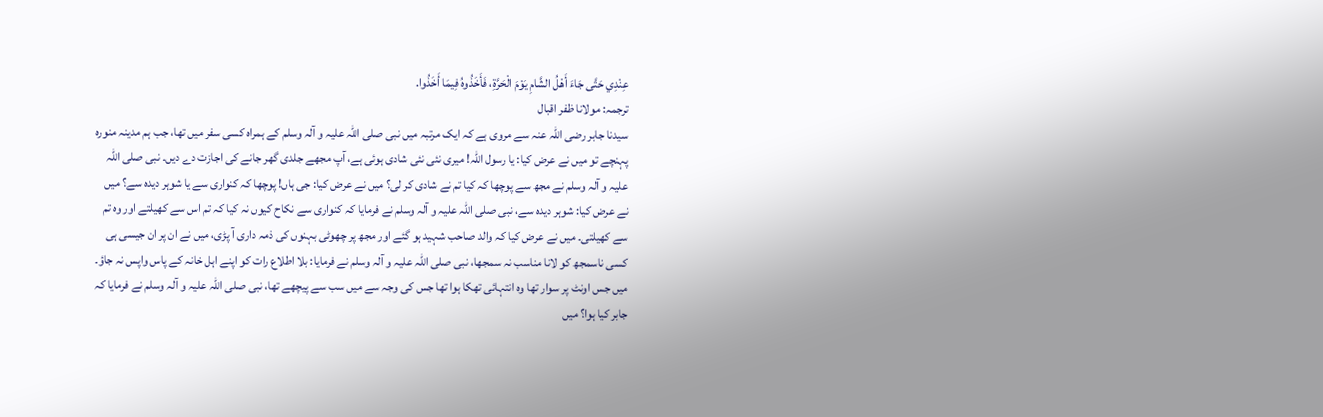عِنْدِي حَتَّى جَاءَ أَهْلُ الشَّامِ يَوْمَ الْحَرَّةِ، فَأَخَذُوهُ فِيمَا أَخَذُوا.
ترجمہ: مولانا ظفر اقبال
سیدنا جابر رضی اللہ عنہ سے مروی ہے کہ ایک مرتبہ میں نبی صلی اللہ علیہ و آلہ وسلم کے ہمراہ کسی سفر میں تھا، جب ہم مدینہ منورہ پہنچے تو میں نے عرض کیا: یا رسول اللہ! میری نئی نئی شادی ہوئی ہے، آپ مجھے جلدی گھر جانے کی اجازت دے دیں۔ نبی صلی اللہ علیہ و آلہ وسلم نے مجھ سے پوچھا کہ کیا تم نے شادی کر لی؟ میں نے عرض کیا: جی ہاں! پوچھا کہ کنواری سے یا شوہر دیدہ سے؟ میں نے عرض کیا: شوہر دیدہ سے، نبی صلی اللہ علیہ و آلہ وسلم نے فرمایا کہ کنواری سے نکاح کیوں نہ کیا کہ تم اس سے کھیلتے اور وہ تم سے کھیلتی۔ میں نے عرض کیا کہ والد صاحب شہید ہو گئے اور مجھ پر چھوٹی بہنوں کی ذمہ داری آ پڑی، میں نے ان پر ان جیسی ہی کسی ناسمجھ کو لانا مناسب نہ سمجھا، نبی صلی اللہ علیہ و آلہ وسلم نے فرمایا: بلا اطلاع رات کو اپنے اہل خانہ کے پاس واپس نہ جاؤ۔ میں جس اونٹ پر سوار تھا وہ انتہائی تھکا ہوا تھا جس کی وجہ سے میں سب سے پیچھے تھا، نبی صلی اللہ علیہ و آلہ وسلم نے فرمایا کہ جابر کیا ہوا؟ میں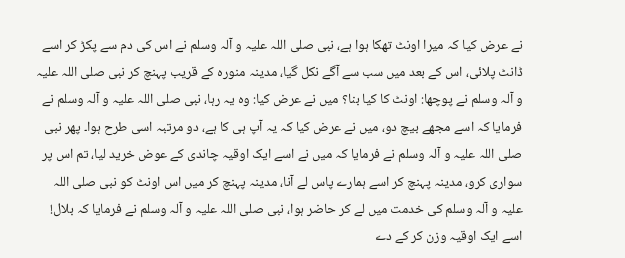نے عرض کیا کہ میرا اونٹ تھکا ہوا ہے، نبی صلی اللہ علیہ و آلہ وسلم نے اس کی دم سے پکڑ کر اسے ڈانٹ پلائی، اس کے بعد میں سب سے آگے نکل گیا، مدینہ منورہ کے قریب پہنچ کر نبی صلی اللہ علیہ و آلہ وسلم نے پوچھا: اونٹ کا کیا بنا؟ میں نے عرض کیا: وہ یہ رہا، نبی صلی اللہ علیہ و آلہ وسلم نے فرمایا کہ اسے مجھے بیچ دو، میں نے عرض کیا کہ یہ آپ ہی کا ہے، دو مرتبہ اسی طرح ہوا۔ پھر نبی صلی اللہ علیہ و آلہ وسلم نے فرمایا کہ میں نے اسے ایک اوقیہ چاندی کے عوض خرید لیا، تم اس پر سواری کرو، مدینہ پہنچ کر اسے ہمارے پاس لے آنا، مدینہ پہنچ کر میں اس اونٹ کو نبی صلی اللہ علیہ و آلہ وسلم کی خدمت میں لے کر حاضر ہوا، نبی صلی اللہ علیہ و آلہ وسلم نے فرمایا کہ بلال! اسے ایک اوقیہ وزن کر کے دے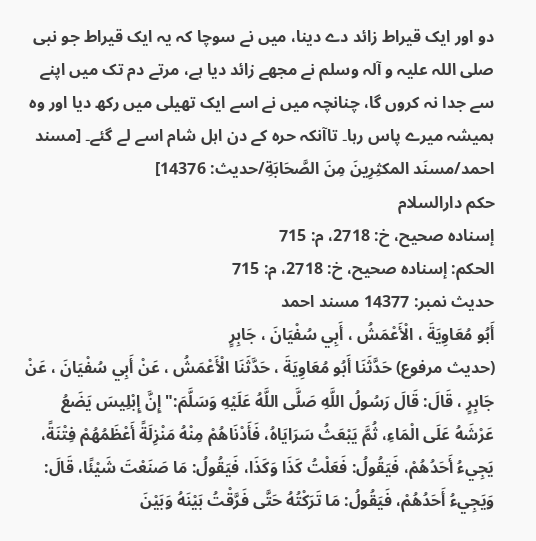دو اور ایک قیراط زائد دے دینا، میں نے سوچا کہ یہ ایک قیراط جو نبی صلی اللہ علیہ و آلہ وسلم نے مجھے زائد دیا ہے، مرتے دم تک میں اپنے سے جدا نہ کروں گا، چنانچہ میں نے اسے ایک تھیلی میں رکھ دیا اور وہ ہمیشہ میرے پاس رہا۔ تاآنکہ حرہ کے دن اہل شام اسے لے گئے۔ [مسند احمد/مسنَد المكثِرِینَ مِنَ الصَّحَابَةِ/حدیث: 14376]
حکم دارالسلام
إسناده صحيح، خ: 2718، م: 715
الحكم: إسناده صحيح، خ: 2718، م: 715
حدیث نمبر: 14377 مسند احمد
أَبُو مُعَاوِيَةَ ، الْأَعْمَشُ ، أَبِي سُفْيَانَ ، جَابِرٍ
(حديث مرفوع) حَدَّثَنَا أَبُو مُعَاوِيَةَ ، حَدَّثَنَا الْأَعْمَشُ ، عَنْ أَبِي سُفْيَانَ ، عَنْ جَابِرٍ ، قَالَ: قَالَ رَسُولُ اللَّهِ صَلَّى اللَّهُ عَلَيْهِ وَسَلَّمَ:" إِنَّ إِبْلِيسَ يَضَعُ عَرْشَهُ عَلَى الْمَاءِ، ثُمَّ يَبْعَثُ سَرَايَاهُ، فَأَدْنَاهُمْ مِنْهُ مَنْزِلَةً أَعْظَمُهُمْ فِتْنَةً، يَجِيءُ أَحَدُهُمْ، فَيَقُولُ: فَعَلْتُ كَذَا وَكَذَا، فَيَقُولُ: مَا صَنَعْتَ شَيْئًا، قَالَ: وَيَجِيءُ أَحَدُهُمْ، فَيَقُولُ: مَا تَرَكْتُهُ حَتَّى فَرَّقْتُ بَيْنَهُ وَبَيْنَ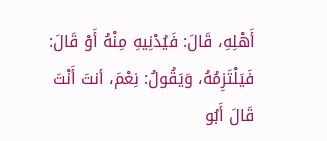أَهْلِهِ، قَالَ: فَيُدْنِيهِ مِنْهُ أَوْ قَالَ: فَيَلْتَزِمُهُ، وَيَقُولُ: نِعْمَ، أنتَ أَنْتَ قَالَ أَبُو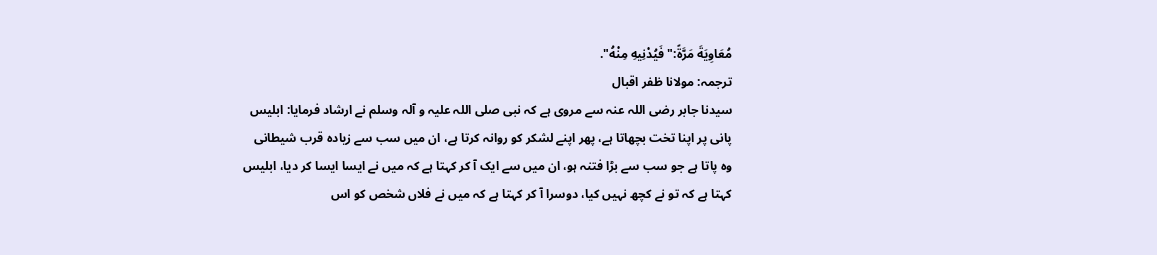مُعَاوِيَةَ مَرَّةً:" فَيُدْنِيهِ مِنْهُ".
ترجمہ: مولانا ظفر اقبال
سیدنا جابر رضی اللہ عنہ سے مروی ہے کہ نبی صلی اللہ علیہ و آلہ وسلم نے ارشاد فرمایا: ابلیس پانی پر اپنا تخت بچھاتا ہے، پھر اپنے لشکر کو روانہ کرتا ہے، ان میں سب سے زیادہ قرب شیطانی وہ پاتا ہے جو سب سے بڑا فتنہ ہو، ان میں سے ایک آ کر کہتا ہے کہ میں نے ایسا ایسا کر دیا، ابلیس کہتا ہے کہ تو نے کچھ نہیں کیا، دوسرا آ کر کہتا ہے کہ میں نے فلاں شخص کو اس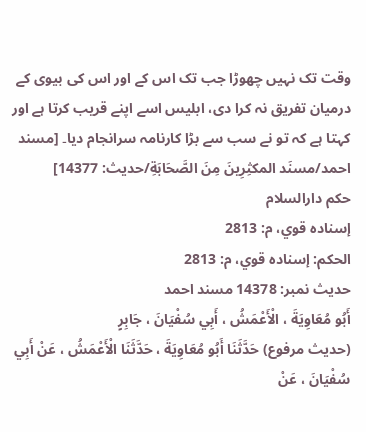وقت تک نہیں چھوڑا جب تک اس کے اور اس کی بیوی کے درمیان تفریق نہ کرا دی، ابلیس اسے اپنے قریب کرتا ہے اور کہتا ہے کہ تو نے سب سے بڑا کارنامہ سرانجام دیا۔ [مسند احمد/مسنَد المكثِرِینَ مِنَ الصَّحَابَةِ/حدیث: 14377]
حکم دارالسلام
إسناده قوي، م: 2813
الحكم: إسناده قوي، م: 2813
حدیث نمبر: 14378 مسند احمد
أَبُو مُعَاوِيَةَ ، الْأَعْمَشُ ، أَبِي سُفْيَانَ ، جَابِرٍ
(حديث مرفوع) حَدَّثَنَا أَبُو مُعَاوِيَةَ ، حَدَّثَنَا الْأَعْمَشُ ، عَنْ أَبِي سُفْيَانَ ، عَنْ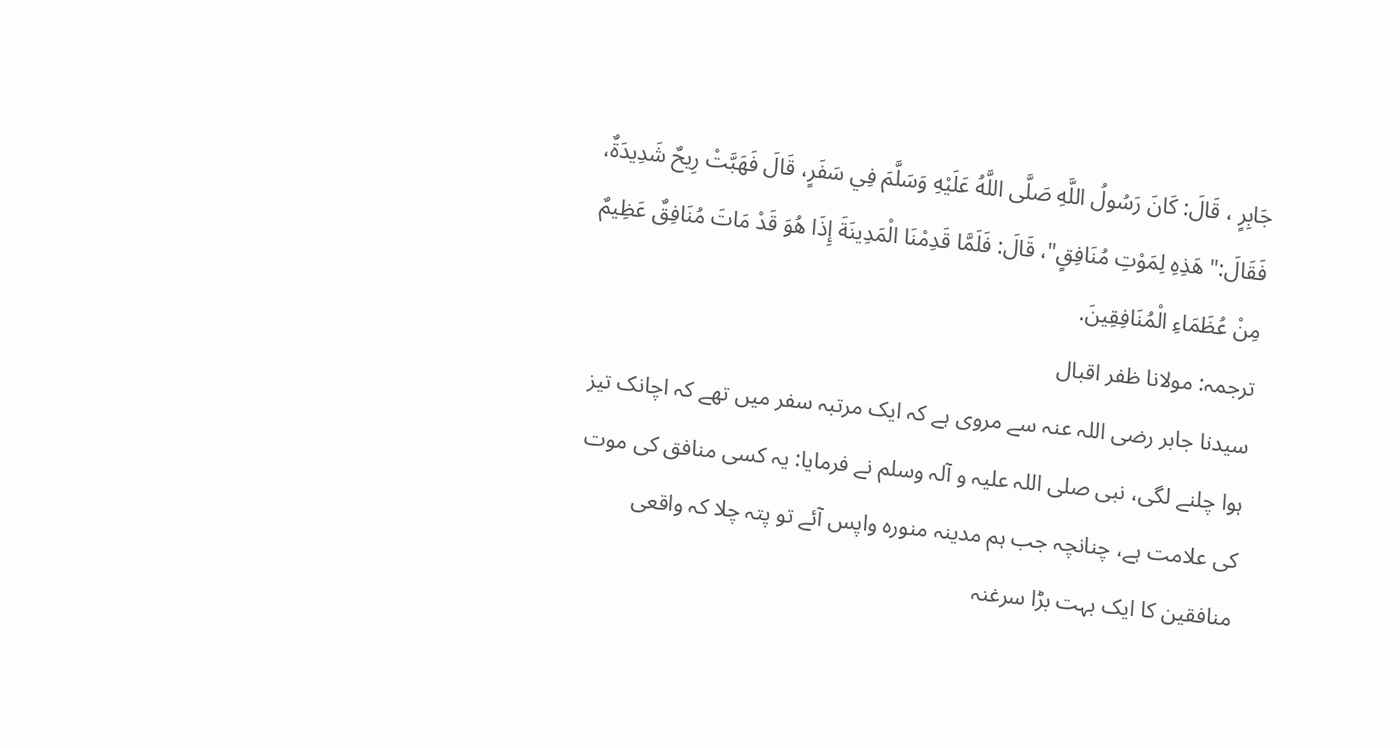جَابِرٍ ، قَالَ: كَانَ رَسُولُ اللَّهِ صَلَّى اللَّهُ عَلَيْهِ وَسَلَّمَ فِي سَفَرٍ، قَالَ فَهَبَّتْ رِيحٌ شَدِيدَةٌ، فَقَالَ:" هَذِهِ لِمَوْتِ مُنَافِقٍ"، قَالَ: فَلَمَّا قَدِمْنَا الْمَدِينَةَ إِذَا هُوَ قَدْ مَاتَ مُنَافِقٌ عَظِيمٌ مِنْ عُظَمَاءِ الْمُنَافِقِينَ.
ترجمہ: مولانا ظفر اقبال
سیدنا جابر رضی اللہ عنہ سے مروی ہے کہ ایک مرتبہ سفر میں تھے کہ اچانک تیز ہوا چلنے لگی، نبی صلی اللہ علیہ و آلہ وسلم نے فرمایا: یہ کسی منافق کی موت کی علامت ہے، چنانچہ جب ہم مدینہ منورہ واپس آئے تو پتہ چلا کہ واقعی منافقین کا ایک بہت بڑا سرغنہ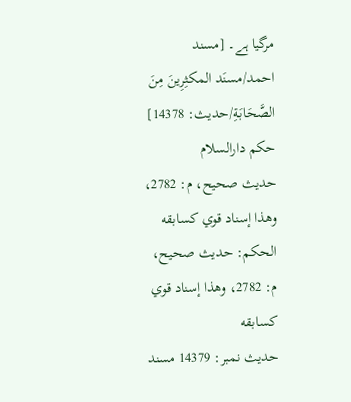مرگیا ہے۔ [مسند احمد/مسنَد المكثِرِینَ مِنَ الصَّحَابَةِ/حدیث: 14378]
حکم دارالسلام
حديث صحيح، م: 2782، وهذا إسناد قوي كسابقه
الحكم: حديث صحيح، م: 2782، وهذا إسناد قوي كسابقه
حدیث نمبر: 14379 مسند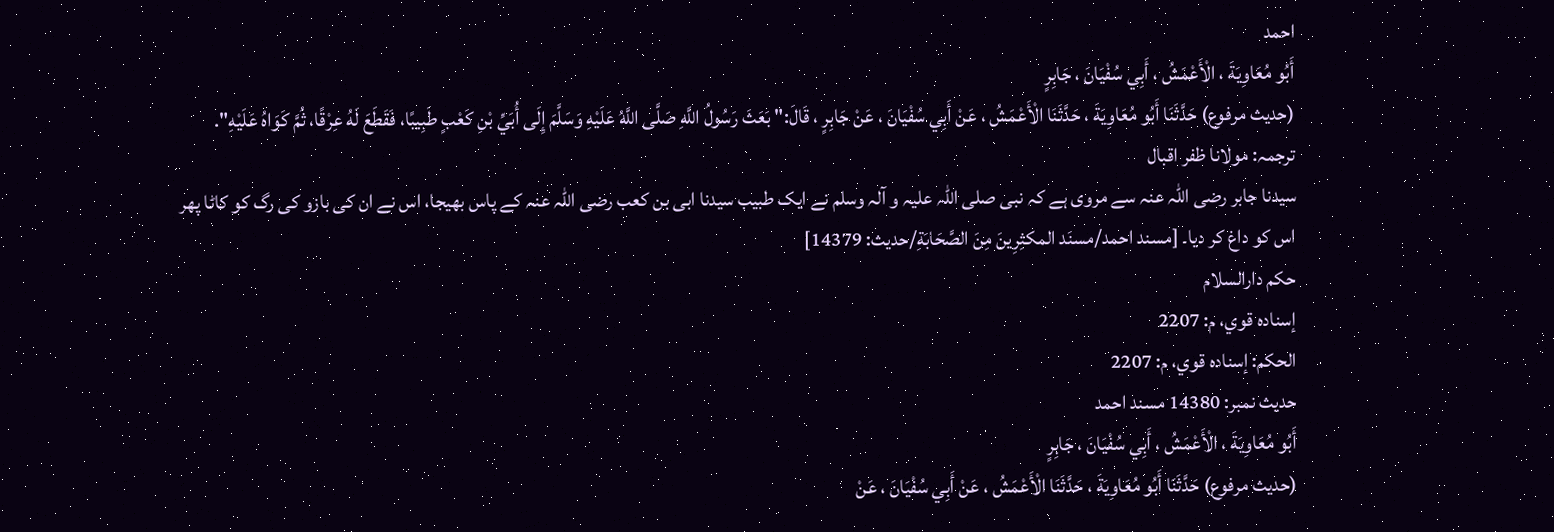احمد
أَبُو مُعَاوِيَةَ ، الْأَعْمَشُ ، أَبِي سُفْيَانَ ، جَابِرٍ
(حديث مرفوع) حَدَّثَنَا أَبُو مُعَاوِيَةَ ، حَدَّثَنَا الْأَعْمَشُ ، عَنْ أَبِي سُفْيَانَ ، عَنْ جَابِرٍ ، قَالَ:" بَعَثَ رَسُولُ اللَّهِ صَلَّى اللَّهُ عَلَيْهِ وَسَلَّمَ إِلَى أُبَيِّ بْنِ كَعْبٍ طَبِيبًا، فَقَطَعَ لَهُ عِرْقًا، ثُمَّ كَوَاهُ عَلَيْهِ".
ترجمہ: مولانا ظفر اقبال
سیدنا جابر رضی اللہ عنہ سے مروی ہے کہ نبی صلی اللہ علیہ و آلہ وسلم نے ایک طبیب سیدنا ابی بن کعب رضی اللہ عنہ کے پاس بھیجا، اس نے ان کی بازو کی رگ کو کاٹا پھر اس کو داغ کر دیا۔ [مسند احمد/مسنَد المكثِرِینَ مِنَ الصَّحَابَةِ/حدیث: 14379]
حکم دارالسلام
إسناده قوي، م: 2207
الحكم: إسناده قوي، م: 2207
حدیث نمبر: 14380 مسند احمد
أَبُو مُعَاوِيَةَ ، الْأَعْمَشُ ، أَبِي سُفْيَانَ ، جَابِرٍ
(حديث مرفوع) حَدَّثَنَا أَبُو مُعَاوِيَةَ ، حَدَّثَنَا الْأَعْمَشُ ، عَنْ أَبِي سُفْيَانَ ، عَنْ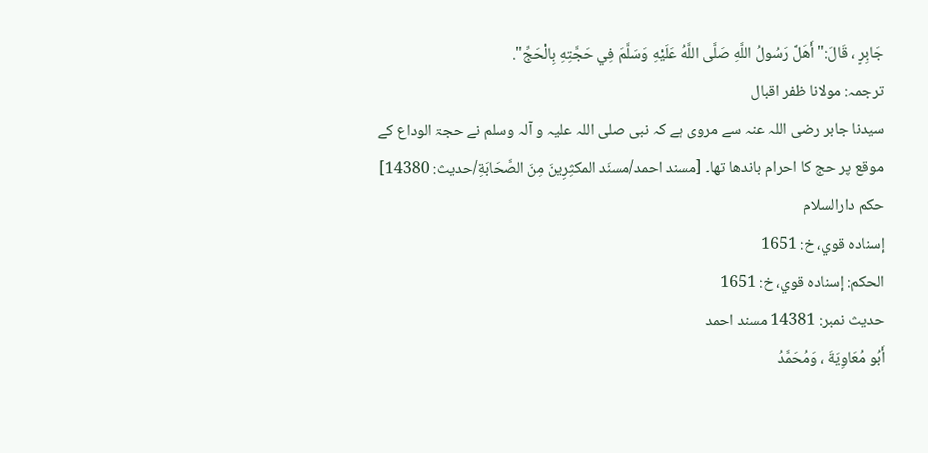جَابِرٍ ، قَالَ:" أَهَلَّ رَسُولُ اللَّهِ صَلَّى اللَّهُ عَلَيْهِ وَسَلَّمَ فِي حَجَّتِهِ بِالْحَجِّ".
ترجمہ: مولانا ظفر اقبال
سیدنا جابر رضی اللہ عنہ سے مروی ہے کہ نبی صلی اللہ علیہ و آلہ وسلم نے حجۃ الوداع کے موقع پر حج کا احرام باندھا تھا۔ [مسند احمد/مسنَد المكثِرِینَ مِنَ الصَّحَابَةِ/حدیث: 14380]
حکم دارالسلام
إسناده قوي، خ: 1651
الحكم: إسناده قوي، خ: 1651
حدیث نمبر: 14381 مسند احمد
أَبُو مُعَاوِيَةَ ، وَمُحَمَّدُ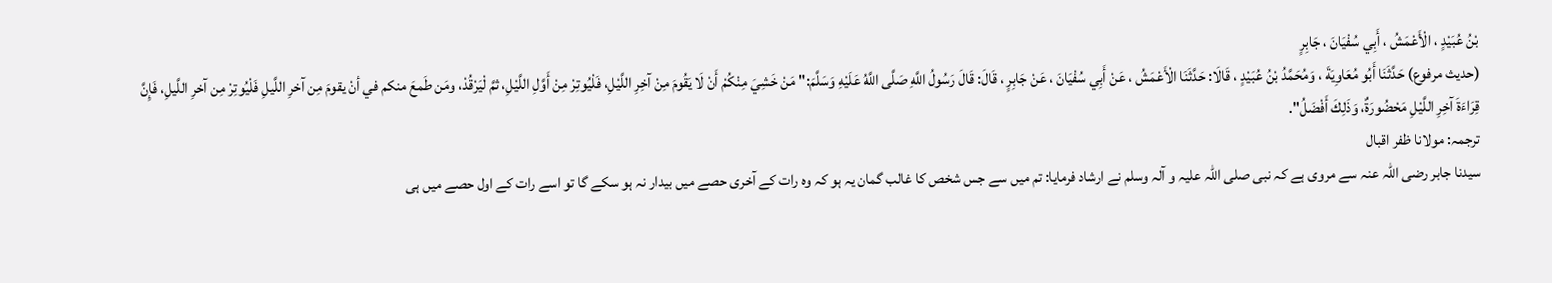بْنُ عُبَيْدٍ ، الْأَعْمَشُ ، أَبِي سُفْيَانَ ، جَابِرٍ
(حديث مرفوع) حَدَّثَنَا أَبُو مُعَاوِيَةَ ، وَمُحَمَّدُ بْنُ عُبَيْدٍ ، قَالَا: حَدَّثَنَا الْأَعْمَشُ ، عَنْ أَبِي سُفْيَانَ ، عَنْ جَابِرٍ ، قَالَ: قَالَ رَسُولُ اللَّهِ صَلَّى اللَّهُ عَلَيْهِ وَسَلَّمَ:" مَنْ خَشِيَ مِنْكُمْ أَنْ لَا يَقُومَ مِنْ آخِرِ اللَّيْلِ، فَلْيُوتِرْ مِنْ أَوَّلِ اللَّيْلِ، ثمَّ لْيَرْقُدْ، ومَن طَمعَ منكم في أنْ يقومَ مِن آخرِ اللَّيلِ فَلْيُوتِرْ مِن آخرِ اللَّيلِ، فَإِنَّ قِرَاءَةَ آخِرِ اللَّيْلِ مَحْضُورَةٌ، وَذَلِكَ أَفْضَلُ".
ترجمہ: مولانا ظفر اقبال
سیدنا جابر رضی اللہ عنہ سے مروی ہے کہ نبی صلی اللہ علیہ و آلہ وسلم نے ارشاد فرمایا: تم میں سے جس شخص کا غالب گمان یہ ہو کہ وہ رات کے آخری حصے میں بیدار نہ ہو سکے گا تو اسے رات کے اول حصے میں ہی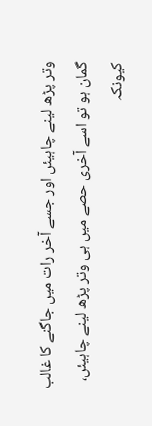وتر پڑھ لینے چاہیئں اور جسے آخر رات میں جاگنے کا غالب گمان ہو تو اسے آخری حصے میں ہی وتر پڑھ لینے چاہیئں، کیونکہ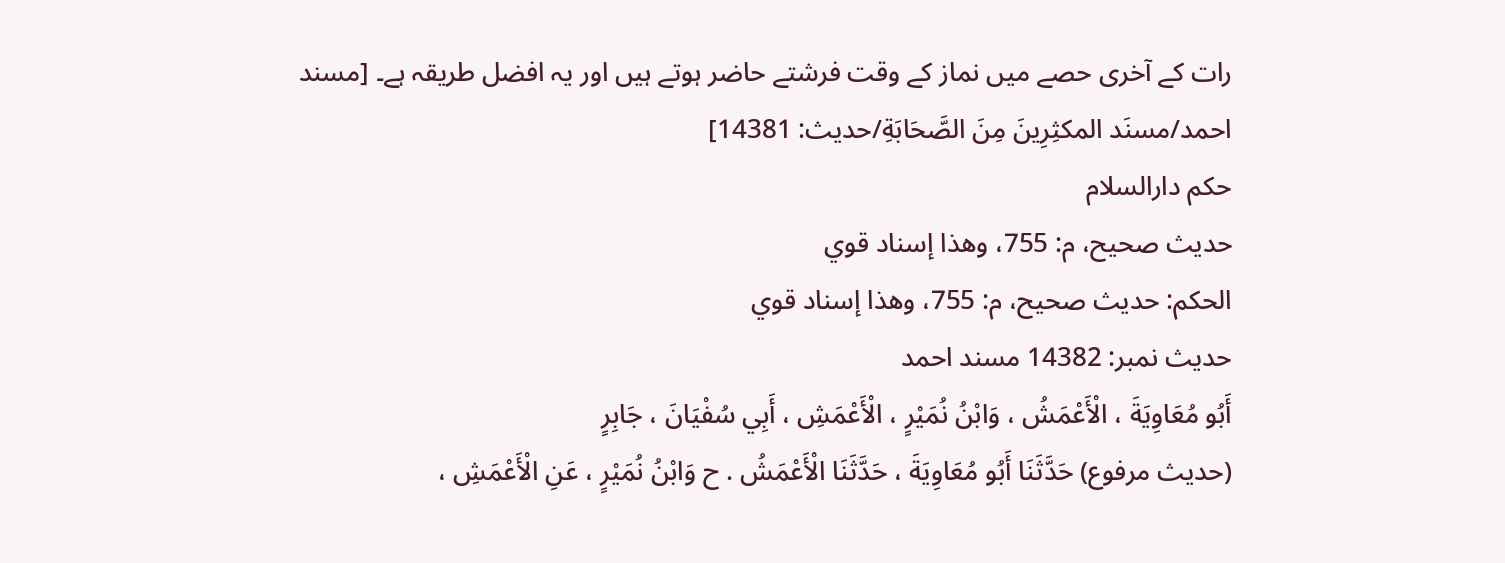رات کے آخری حصے میں نماز کے وقت فرشتے حاضر ہوتے ہیں اور یہ افضل طریقہ ہے۔ [مسند احمد/مسنَد المكثِرِینَ مِنَ الصَّحَابَةِ/حدیث: 14381]
حکم دارالسلام
حديث صحيح، م: 755، وهذا إسناد قوي
الحكم: حديث صحيح، م: 755، وهذا إسناد قوي
حدیث نمبر: 14382 مسند احمد
أَبُو مُعَاوِيَةَ ، الْأَعْمَشُ ، وَابْنُ نُمَيْرٍ ، الْأَعْمَشِ ، أَبِي سُفْيَانَ ، جَابِرٍ
(حديث مرفوع) حَدَّثَنَا أَبُو مُعَاوِيَةَ ، حَدَّثَنَا الْأَعْمَشُ . ح وَابْنُ نُمَيْرٍ ، عَنِ الْأَعْمَشِ ،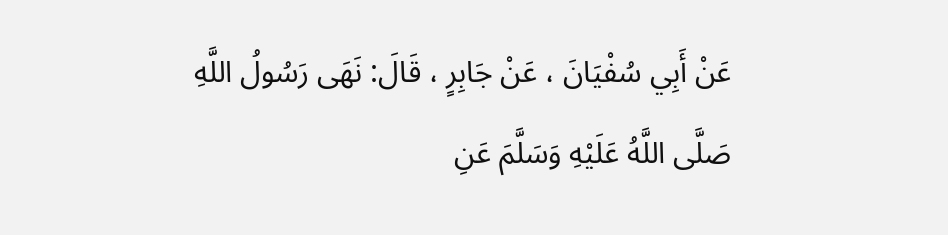عَنْ أَبِي سُفْيَانَ ، عَنْ جَابِرٍ ، قَالَ: نَهَى رَسُولُ اللَّهِ صَلَّى اللَّهُ عَلَيْهِ وَسَلَّمَ عَنِ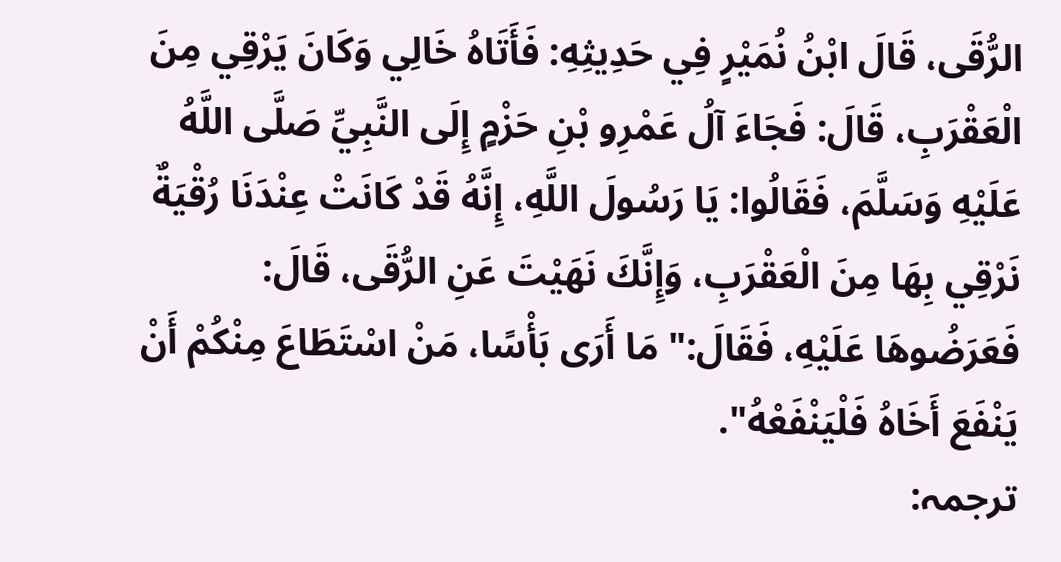الرُّقَى، قَالَ ابْنُ نُمَيْرٍ فِي حَدِيثِهِ: فَأَتَاهُ خَالِي وَكَانَ يَرْقِي مِنَ الْعَقْرَبِ، قَالَ: فَجَاءَ آلُ عَمْرِو بْنِ حَزْمٍ إِلَى النَّبِيِّ صَلَّى اللَّهُ عَلَيْهِ وَسَلَّمَ، فَقَالُوا: يَا رَسُولَ اللَّهِ، إِنَّهُ قَدْ كَانَتْ عِنْدَنَا رُقْيَةٌ نَرْقِي بِهَا مِنَ الْعَقْرَبِ، وَإِنَّكَ نَهَيْتَ عَنِ الرُّقَى، قَالَ: فَعَرَضُوهَا عَلَيْهِ، فَقَالَ:" مَا أَرَى بَأْسًا، مَنْ اسْتَطَاعَ مِنْكُمْ أَنْ يَنْفَعَ أَخَاهُ فَلْيَنْفَعْهُ".
ترجمہ: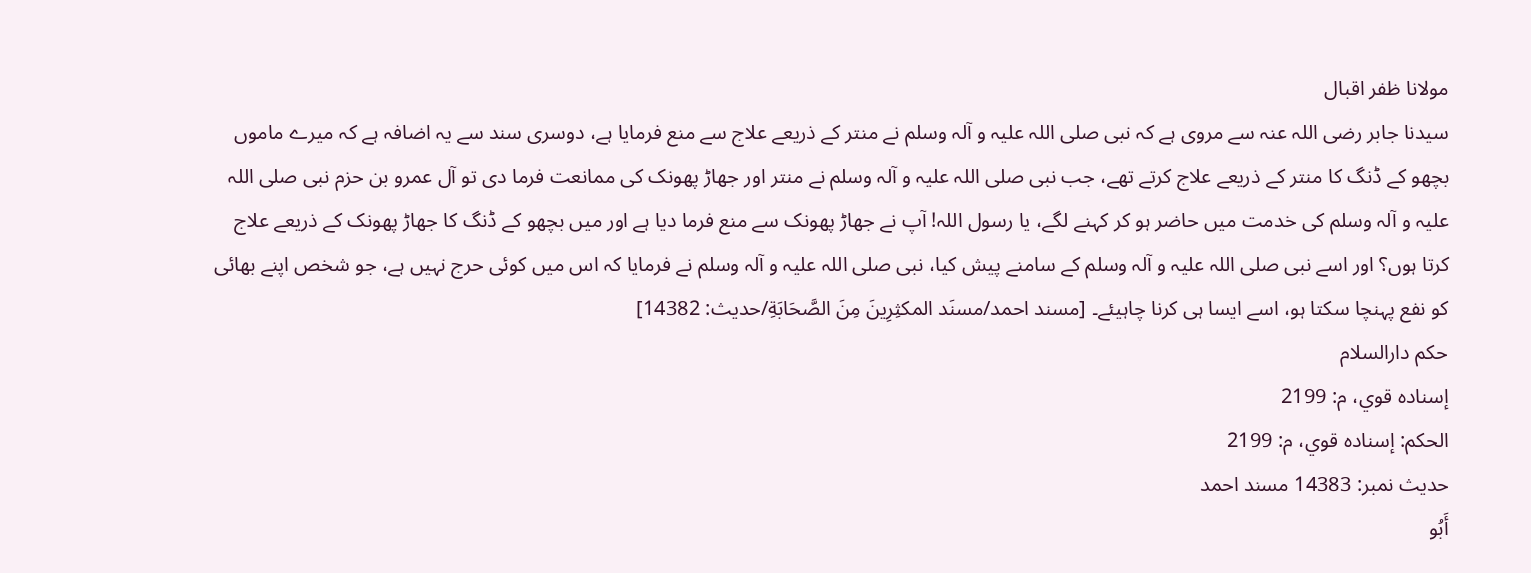مولانا ظفر اقبال
سیدنا جابر رضی اللہ عنہ سے مروی ہے کہ نبی صلی اللہ علیہ و آلہ وسلم نے منتر کے ذریعے علاج سے منع فرمایا ہے، دوسری سند سے یہ اضافہ ہے کہ میرے ماموں بچھو کے ڈنگ کا منتر کے ذریعے علاج کرتے تھے، جب نبی صلی اللہ علیہ و آلہ وسلم نے منتر اور جھاڑ پھونک کی ممانعت فرما دی تو آل عمرو بن حزم نبی صلی اللہ علیہ و آلہ وسلم کی خدمت میں حاضر ہو کر کہنے لگے، یا رسول اللہ! آپ نے جھاڑ پھونک سے منع فرما دیا ہے اور میں بچھو کے ڈنگ کا جھاڑ پھونک کے ذریعے علاج کرتا ہوں؟ اور اسے نبی صلی اللہ علیہ و آلہ وسلم کے سامنے پیش کیا، نبی صلی اللہ علیہ و آلہ وسلم نے فرمایا کہ اس میں کوئی حرج نہیں ہے، جو شخص اپنے بھائی کو نفع پہنچا سکتا ہو، اسے ایسا ہی کرنا چاہیئے۔ [مسند احمد/مسنَد المكثِرِینَ مِنَ الصَّحَابَةِ/حدیث: 14382]
حکم دارالسلام
إسناده قوي، م: 2199
الحكم: إسناده قوي، م: 2199
حدیث نمبر: 14383 مسند احمد
أَبُو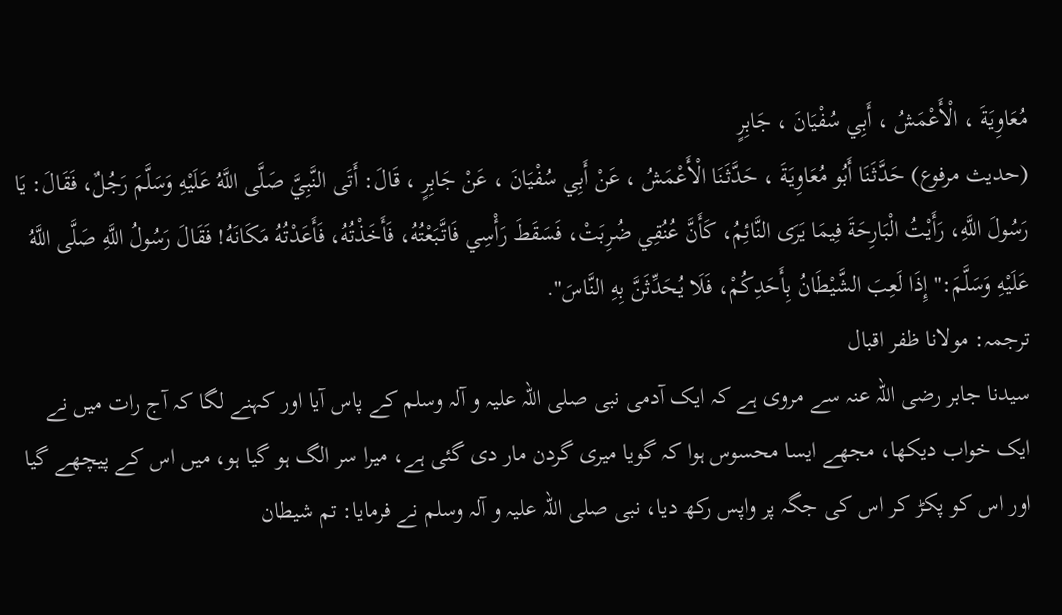مُعَاوِيَةَ ، الْأَعْمَشُ ، أَبِي سُفْيَانَ ، جَابِرٍ
(حديث مرفوع) حَدَّثَنَا أَبُو مُعَاوِيَةَ ، حَدَّثَنَا الْأَعْمَشُ ، عَنْ أَبِي سُفْيَانَ ، عَنْ جَابِرٍ ، قَالَ: أَتَى النَّبِيَّ صَلَّى اللَّهُ عَلَيْهِ وَسَلَّمَ رَجُلٌ، فَقَالَ: يَا رَسُولَ اللَّهِ، رَأَيْتُ الْبَارِحَةَ فِيمَا يَرَى النَّائِمُ، كَأَنَّ عُنُقِي ضُرِبَتْ، فَسَقَطَ رَأْسِي فَاتَّبَعْتُهُ، فَأَخَذْتُهُ، فَأَعَدْتُهُ مَكَانَهُ! فَقَالَ رَسُولُ اللَّهِ صَلَّى اللَّهُ عَلَيْهِ وَسَلَّمَ:" إِذَا لَعِبَ الشَّيْطَانُ بِأَحَدِكُمْ، فَلَا يُحَدِّثَنَّ بِهِ النَّاسَ".
ترجمہ: مولانا ظفر اقبال
سیدنا جابر رضی اللہ عنہ سے مروی ہے کہ ایک آدمی نبی صلی اللہ علیہ و آلہ وسلم کے پاس آیا اور کہنے لگا کہ آج رات میں نے ایک خواب دیکھا، مجھے ایسا محسوس ہوا کہ گویا میری گردن مار دی گئی ہے، میرا سر الگ ہو گیا ہو، میں اس کے پیچھے گیا اور اس کو پکڑ کر اس کی جگہ پر واپس رکھ دیا، نبی صلی اللہ علیہ و آلہ وسلم نے فرمایا: تم شیطان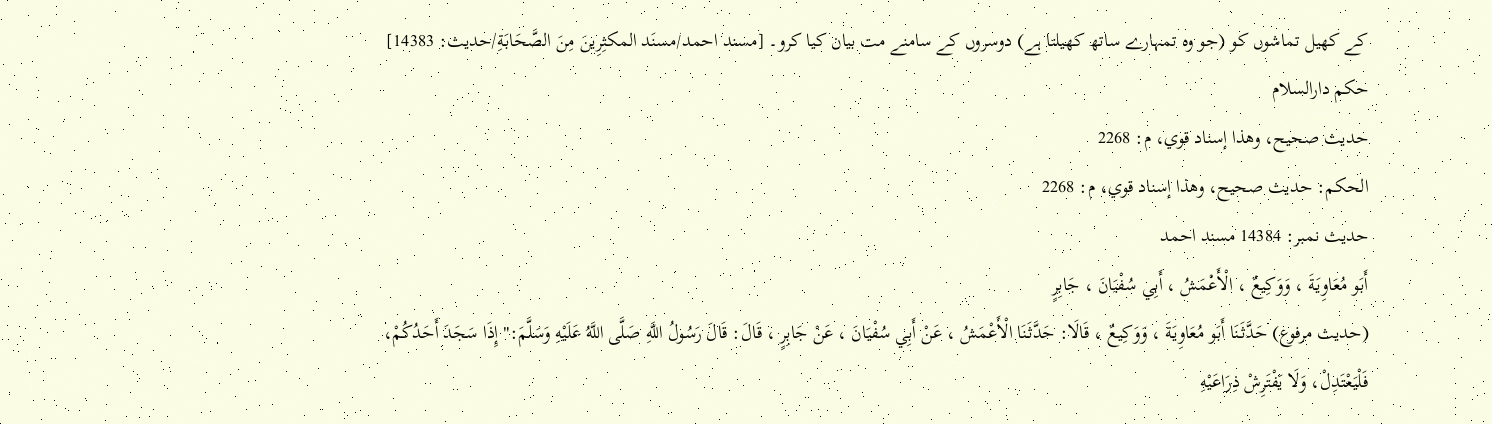کے کھیل تماشوں کو (جو وہ تمہارے ساتھ کھیلتا ہے) دوسروں کے سامنے مت بیان کیا کرو۔ [مسند احمد/مسنَد المكثِرِینَ مِنَ الصَّحَابَةِ/حدیث: 14383]
حکم دارالسلام
حديث صحيح، وهذا إسناد قوي، م: 2268
الحكم: حديث صحيح، وهذا إسناد قوي، م: 2268
حدیث نمبر: 14384 مسند احمد
أَبَو مُعَاوِيَةَ ، وَوَكِيعٌ ، الْأَعْمَشُ ، أَبِي سُفْيَانَ ، جَابِرٍ
(حديث مرفوع) حَدَّثَنَا أَبَو مُعَاوِيَةَ ، وَوَكِيعٌ ، قَالَا: حَدَّثَنَا الْأَعْمَشُ ، عَنْ أَبِي سُفْيَانَ ، عَنْ جَابِرٍ ، قَالَ: قَالَ رَسُولُ اللَّهِ صَلَّى اللَّهُ عَلَيْهِ وَسَلَّمَ:" إِذَا سَجَدَ أَحَدُكُمْ، فَلْيَعْتَدِلْ، وَلَا يَفْتَرِشْ ذِرَاعَيْهِ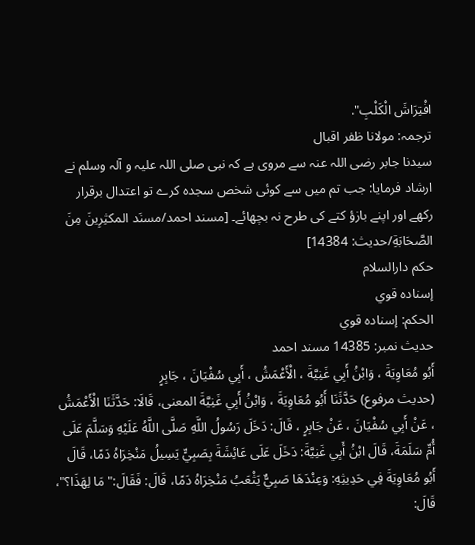افْتِرَاشَ الْكَلْبِ".
ترجمہ: مولانا ظفر اقبال
سیدنا جابر رضی اللہ عنہ سے مروی ہے کہ نبی صلی اللہ علیہ و آلہ وسلم نے ارشاد فرمایا: جب تم میں سے کوئی شخص سجدہ کرے تو اعتدال برقرار رکھے اور اپنے بازؤ کتے کی طرح نہ بچھائے۔ [مسند احمد/مسنَد المكثِرِینَ مِنَ الصَّحَابَةِ/حدیث: 14384]
حکم دارالسلام
إسناده قوي
الحكم: إسناده قوي
حدیث نمبر: 14385 مسند احمد
أَبُو مُعَاوِيَةَ ، وَابْنُ أَبِي غَنِيَّةَ ، الْأَعْمَشُ ، أَبِي سُفْيَانَ ، جَابِرٍ
(حديث مرفوع) حَدَّثَنَا أَبُو مُعَاوِيَةَ ، وَابْنُ أَبِي غَنِيَّةَ المعنى، قَالَا: حَدَّثَنَا الْأَعْمَشُ ، عَنْ أَبِي سُفْيَانَ ، عَنْ جَابِرٍ ، قَالَ: دَخَلَ رَسُولُ اللَّهِ صَلَّى اللَّهُ عَلَيْهِ وَسَلَّمَ عَلَى أُمِّ سَلَمَةَ، قَالَ ابْنُ أَبِي غَنِيَّةَ: دَخَلَ عَلَى عَائِشَةَ بِصَبِيٍّ يَسِيلُ مَنْخِرَاهُ دَمًا، قَالَ أَبُو مُعَاوِيَةَ فِي حَدِيثِهِ: وَعِنْدَهَا صَبِيٌّ يَثْعَبُ مَنْخِرَاهُ دَمًا، قَالَ: فَقَالَ:" مَا لِهَذَا؟"، قَالَ: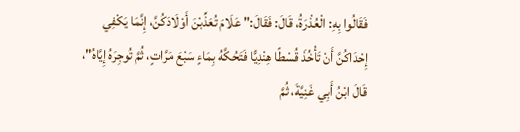فَقَالُوا بِهِ: الْعُذْرَةُ، قَالَ: فَقَالَ:" عَلَامَ تُعَذِّبْنَ أَوْلَادَكُنَّ، إِنَّمَا يَكْفِي إِحْدَاكُنَّ أَنْ تَأْخُذَ قُسْطًا هِنْدِيًّا فَتَحُكَّهُ بِمَاءٍ سَبْعَ مَرَّاتٍ، ثُمَّ تُوجِرَهُ إِيَّاهُ"، قَالَ ابْنُ أَبِي غَنِيَّةَ، ثُمَّ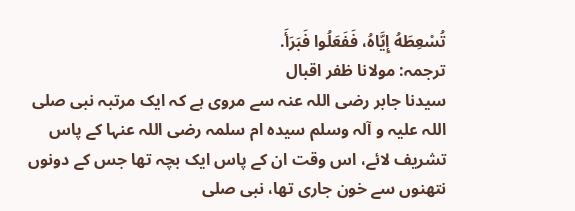تُسْعِطَهُ إِيَّاهُ، فَفَعَلُوا فَبَرَأَ.
ترجمہ: مولانا ظفر اقبال
سیدنا جابر رضی اللہ عنہ سے مروی ہے کہ ایک مرتبہ نبی صلی اللہ علیہ و آلہ وسلم سیدہ ام سلمہ رضی اللہ عنہا کے پاس تشریف لائے، اس وقت ان کے پاس ایک بچہ تھا جس کے دونوں نتھنوں سے خون جاری تھا، نبی صلی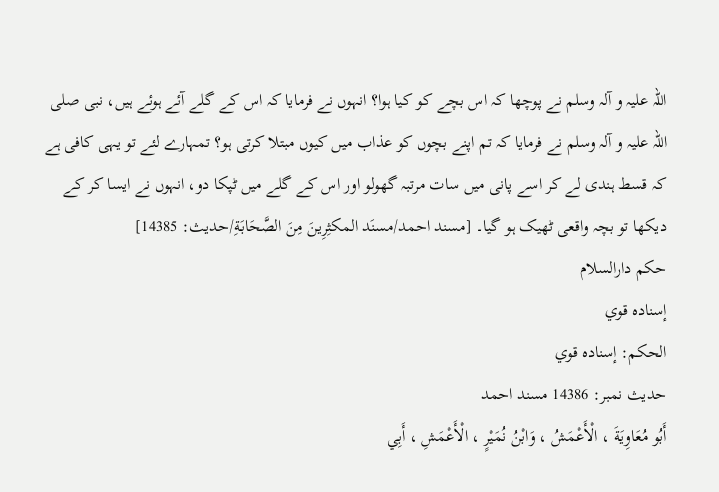اللہ علیہ و آلہ وسلم نے پوچھا کہ اس بچے کو کیا ہوا؟ انہوں نے فرمایا کہ اس کے گلے آئے ہوئے ہیں، نبی صلی اللہ علیہ و آلہ وسلم نے فرمایا کہ تم اپنے بچوں کو عذاب میں کیوں مبتلا کرتی ہو؟ تمہارے لئے تو یہی کافی ہے کہ قسط ہندی لے کر اسے پانی میں سات مرتبہ گھولو اور اس کے گلے میں ٹپکا دو، انہوں نے ایسا کر کے دیکھا تو بچہ واقعی ٹھیک ہو گیا۔ [مسند احمد/مسنَد المكثِرِینَ مِنَ الصَّحَابَةِ/حدیث: 14385]
حکم دارالسلام
إسناده قوي
الحكم: إسناده قوي
حدیث نمبر: 14386 مسند احمد
أَبُو مُعَاوِيَةَ ، الْأَعْمَشُ ، وَابْنُ نُمَيْرٍ ، الْأَعْمَشِ ، أَبِي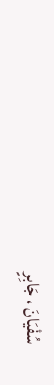سُفْيَانَ ، جَابِرٍ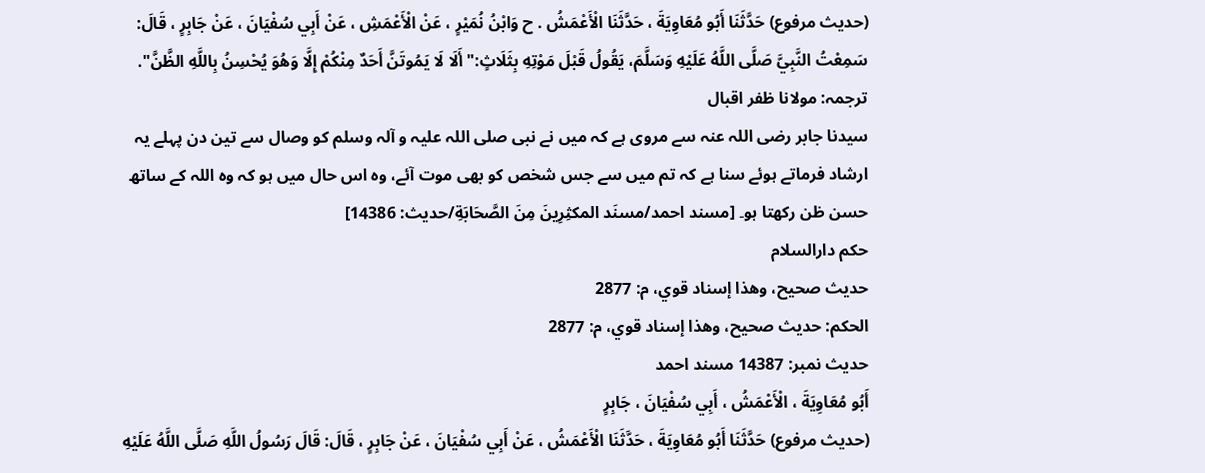(حديث مرفوع) حَدَّثَنَا أَبُو مُعَاوِيَةَ ، حَدَّثَنَا الْأَعْمَشُ . ح وَابْنُ نُمَيْرٍ ، عَنْ الْأَعْمَشِ ، عَنْ أَبِي سُفْيَانَ ، عَنْ جَابِرٍ ، قَالَ: سَمِعْتُ النَّبِيَّ صَلَّى اللَّهُ عَلَيْهِ وَسَلَّمَ، يَقُولُ قَبْلَ مَوْتِهِ بِثَلَاثٍ:" أَلَا لَا يَمُوتَنَّ أَحَدٌ مِنْكُمْ إِلَّا وَهُوَ يُحْسِنُ بِاللَّهِ الظَّنَّ".
ترجمہ: مولانا ظفر اقبال
سیدنا جابر رضی اللہ عنہ سے مروی ہے کہ میں نے نبی صلی اللہ علیہ و آلہ وسلم کو وصال سے تین دن پہلے یہ ارشاد فرماتے ہوئے سنا ہے کہ تم میں سے جس شخص کو بھی موت آئے، وہ اس حال میں ہو کہ وہ اللہ کے ساتھ حسن ظن رکھتا ہو۔ [مسند احمد/مسنَد المكثِرِینَ مِنَ الصَّحَابَةِ/حدیث: 14386]
حکم دارالسلام
حديث صحيح، وهذا إسناد قوي، م: 2877
الحكم: حديث صحيح، وهذا إسناد قوي، م: 2877
حدیث نمبر: 14387 مسند احمد
أَبُو مُعَاوِيَةَ ، الْأَعْمَشُ ، أَبِي سُفْيَانَ ، جَابِرٍ
(حديث مرفوع) حَدَّثَنَا أَبُو مُعَاوِيَةَ ، حَدَّثَنَا الْأَعْمَشُ ، عَنْ أَبِي سُفْيَانَ ، عَنْ جَابِرٍ ، قَالَ: قَالَ رَسُولُ اللَّهِ صَلَّى اللَّهُ عَلَيْهِ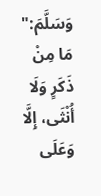وَسَلَّمَ:" مَا مِنْ ذَكَرٍ وَلَا أُنْثَى، إِلَّا وَعَلَى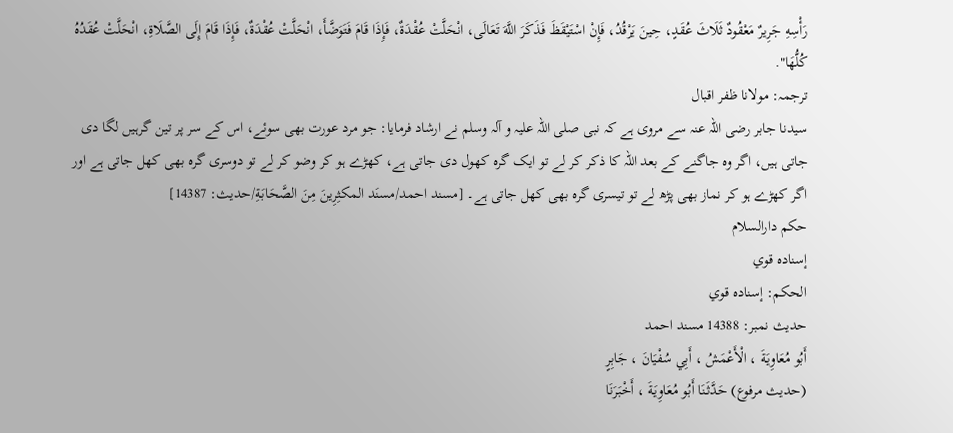رَأْسِهِ جَرِيرٌ مَعْقُودٌ ثَلَاثَ عُقَدٍ، حِينَ يَرْقُدُ، فَإِنْ اسْتَيْقَظَ فَذَكَرَ اللَّهَ تَعَالَى، انْحَلَّتْ عُقْدَةٌ، فَإِذَا قَامَ فَتَوَضَّأَ، انْحَلَّتْ عُقْدَةٌ، فَإِذَا قَامَ إِلَى الصَّلَاةِ، انْحَلَّتْ عُقَدُهُ كُلُّهَا".
ترجمہ: مولانا ظفر اقبال
سیدنا جابر رضی اللہ عنہ سے مروی ہے کہ نبی صلی اللہ علیہ و آلہ وسلم نے ارشاد فرمایا: جو مرد عورت بھی سوئے، اس کے سر پر تین گرہیں لگا دی جاتی ہیں، اگر وہ جاگنے کے بعد اللہ کا ذکر کر لے تو ایک گرہ کھول دی جاتی ہے، کھڑے ہو کر وضو کر لے تو دوسری گرہ بھی کھل جاتی ہے اور اگر کھڑے ہو کر نماز بھی پڑھ لے تو تیسری گرہ بھی کھل جاتی ہے۔ [مسند احمد/مسنَد المكثِرِینَ مِنَ الصَّحَابَةِ/حدیث: 14387]
حکم دارالسلام
إسناده قوي
الحكم: إسناده قوي
حدیث نمبر: 14388 مسند احمد
أَبُو مُعَاوِيَةَ ، الْأَعْمَشُ ، أَبِي سُفْيَانَ ، جَابِرٍ
(حديث مرفوع) حَدَّثَنَا أَبُو مُعَاوِيَةَ ، أَخْبَرَنَا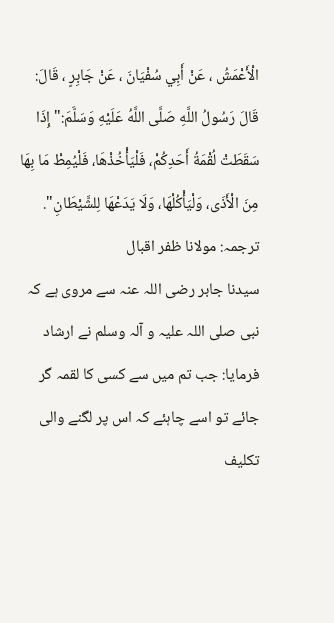الْأَعْمَشُ ، عَنْ أَبِي سُفْيَانَ ، عَنْ جَابِرٍ ، قَالَ: قَالَ رَسُولُ اللَّهِ صَلَّى اللَّهُ عَلَيْهِ وَسَلَّمَ:" إِذَا سَقَطَتْ لُقْمَةُ أَحَدِكُمْ، فَلْيَأْخُذْهَا، فَلْيُمِطْ مَا بِهَا مِنَ الْأَذَى، وَلْيَأْكُلْهَا، وَلَا يَدَعْهَا لِلشَّيْطَانِ".
ترجمہ: مولانا ظفر اقبال
سیدنا جابر رضی اللہ عنہ سے مروی ہے کہ نبی صلی اللہ علیہ و آلہ وسلم نے ارشاد فرمایا: جب تم میں سے کسی کا لقمہ گر جائے تو اسے چاہئے کہ اس پر لگنے والی تکلیف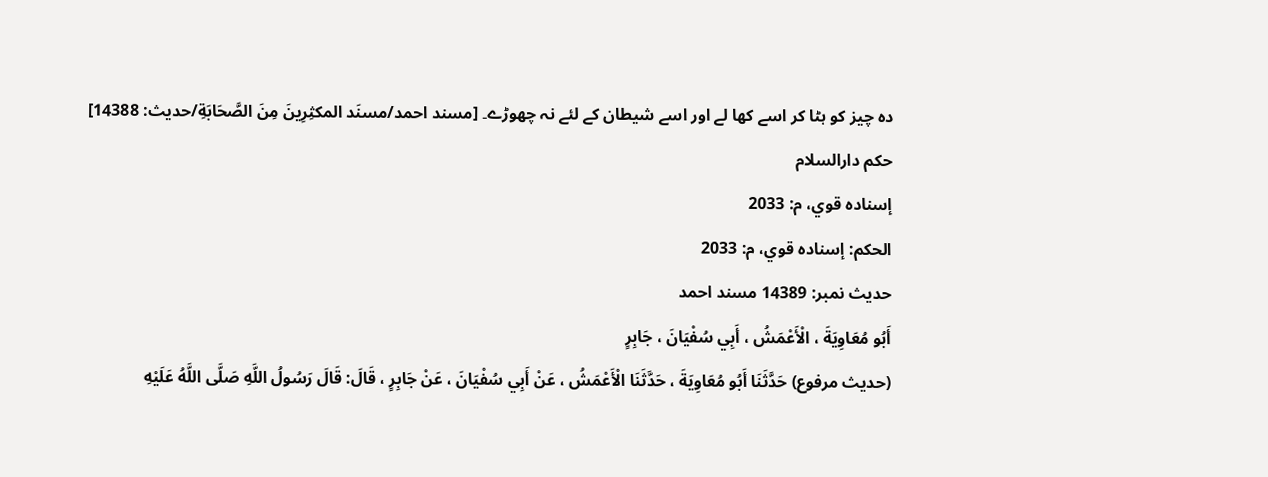دہ چیز کو ہٹا کر اسے کھا لے اور اسے شیطان کے لئے نہ چھوڑے۔ [مسند احمد/مسنَد المكثِرِینَ مِنَ الصَّحَابَةِ/حدیث: 14388]
حکم دارالسلام
إسناده قوي، م: 2033
الحكم: إسناده قوي، م: 2033
حدیث نمبر: 14389 مسند احمد
أَبُو مُعَاوِيَةَ ، الْأَعْمَشُ ، أَبِي سُفْيَانَ ، جَابِرٍ
(حديث مرفوع) حَدَّثَنَا أَبُو مُعَاوِيَةَ ، حَدَّثَنَا الْأَعْمَشُ ، عَنْ أَبِي سُفْيَانَ ، عَنْ جَابِرٍ ، قَالَ: قَالَ رَسُولُ اللَّهِ صَلَّى اللَّهُ عَلَيْهِ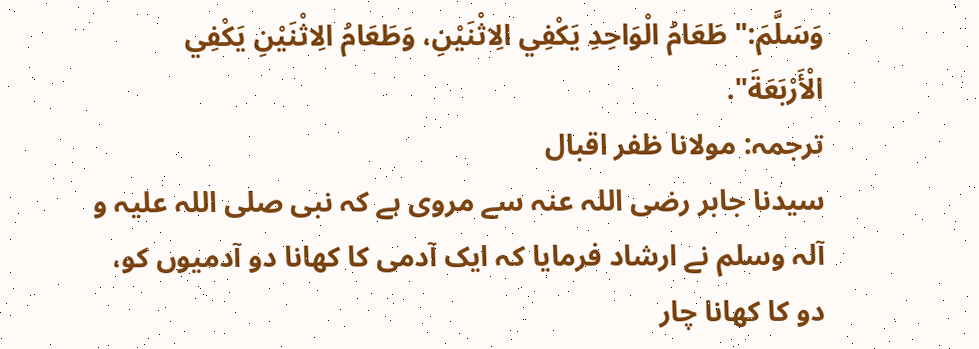وَسَلَّمَ:" طَعَامُ الْوَاحِدِ يَكْفِي الِاثْنَيْنِ، وَطَعَامُ الِاثْنَيْنِ يَكْفِي الْأَرْبَعَةَ".
ترجمہ: مولانا ظفر اقبال
سیدنا جابر رضی اللہ عنہ سے مروی ہے کہ نبی صلی اللہ علیہ و آلہ وسلم نے ارشاد فرمایا کہ ایک آدمی کا کھانا دو آدمیوں کو، دو کا کھانا چار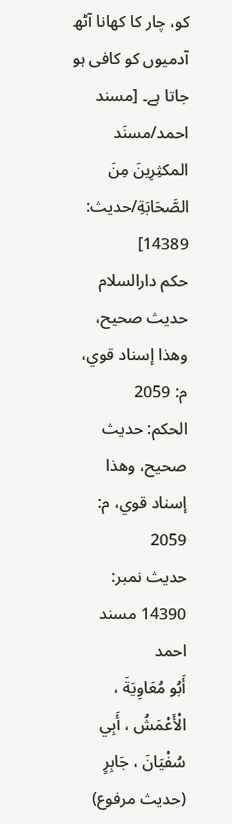کو، چار کا کھانا آٹھ آدمیوں کو کافی ہو جاتا ہے۔ [مسند احمد/مسنَد المكثِرِینَ مِنَ الصَّحَابَةِ/حدیث: 14389]
حکم دارالسلام
حديث صحيح، وهذا إسناد قوي، م: 2059
الحكم: حديث صحيح، وهذا إسناد قوي، م: 2059
حدیث نمبر: 14390 مسند احمد
أَبُو مُعَاوِيَةَ ، الْأَعْمَشُ ، أَبِي سُفْيَانَ ، جَابِرٍ
(حديث مرفوع)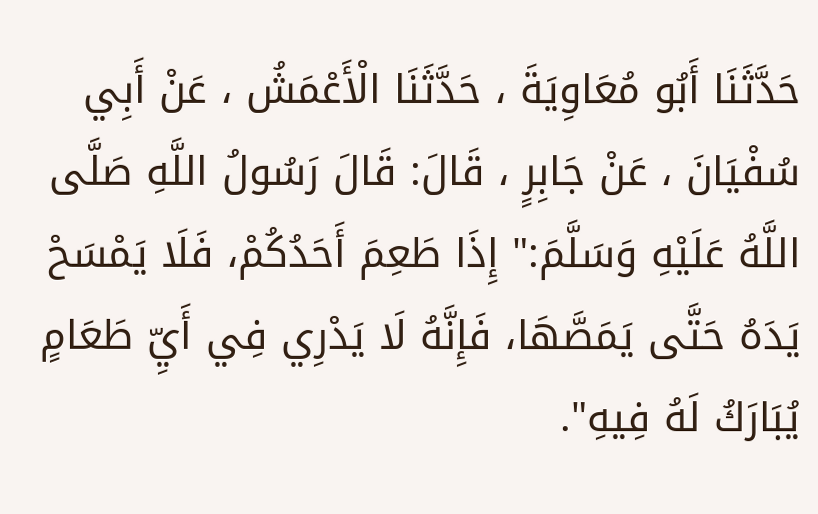حَدَّثَنَا أَبُو مُعَاوِيَةَ ، حَدَّثَنَا الْأَعْمَشُ ، عَنْ أَبِي سُفْيَانَ ، عَنْ جَابِرٍ ، قَالَ: قَالَ رَسُولُ اللَّهِ صَلَّى اللَّهُ عَلَيْهِ وَسَلَّمَ:" إِذَا طَعِمَ أَحَدُكُمْ، فَلَا يَمْسَحْ يَدَهُ حَتَّى يَمَصَّهَا، فَإِنَّهُ لَا يَدْرِي فِي أَيِّ طَعَامٍ يُبَارَكُ لَهُ فِيهِ".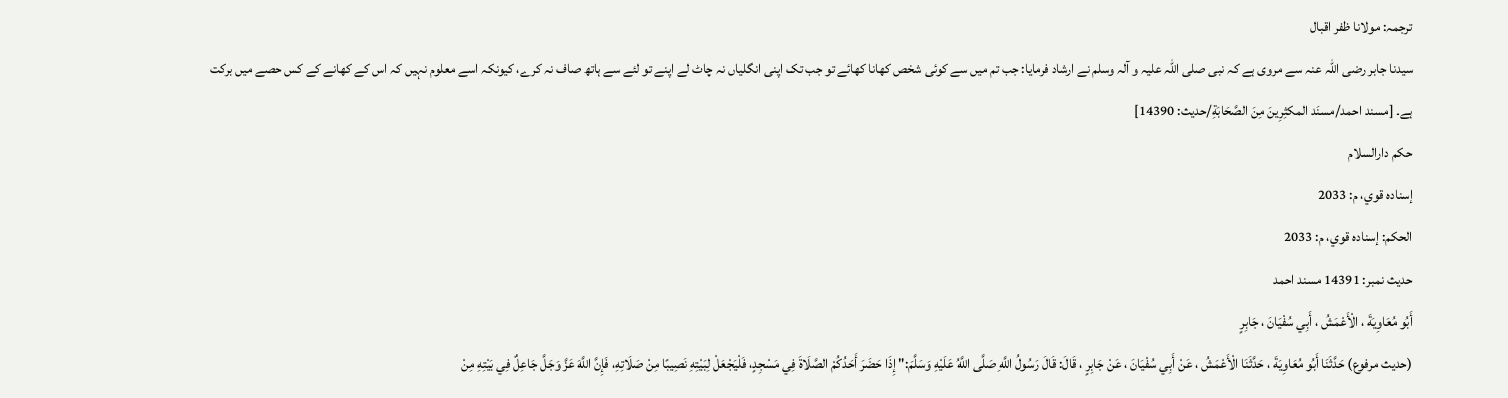ترجمہ: مولانا ظفر اقبال
سیدنا جابر رضی اللہ عنہ سے مروی ہے کہ نبی صلی اللہ علیہ و آلہ وسلم نے ارشاد فرمایا: جب تم میں سے کوئی شخص کھانا کھائے تو جب تک اپنی انگلیاں نہ چاٹ لے اپنے تو لئے سے ہاتھ صاف نہ کرے، کیونکہ اسے معلوم نہیں کہ اس کے کھانے کے کس حصے میں برکت ہے۔ [مسند احمد/مسنَد المكثِرِینَ مِنَ الصَّحَابَةِ/حدیث: 14390]
حکم دارالسلام
إسناده قوي، م: 2033
الحكم: إسناده قوي، م: 2033
حدیث نمبر: 14391 مسند احمد
أَبُو مُعَاوِيَةَ ، الْأَعْمَشُ ، أَبِي سُفْيَانَ ، جَابِرٍ
(حديث مرفوع) حَدَّثَنَا أَبُو مُعَاوِيَةَ ، حَدَّثَنَا الْأَعْمَشُ ، عَنْ أَبِي سُفْيَانَ ، عَنْ جَابِرٍ ، قَالَ: قَالَ رَسُولُ اللَّهِ صَلَّى اللَّهُ عَلَيْهِ وَسَلَّمَ:" إِذَا حَضَرَ أَحَدُكُمْ الصَّلَاةَ فِي مَسْجِدٍ، فَلْيَجْعَلْ لِبَيْتِهِ نَصِيبًا مِنْ صَلَاتِهِ، فَإِنَّ اللَّهَ عَزَّ وَجَلَّ جَاعِلٌ فِي بَيْتِهِ مِنْ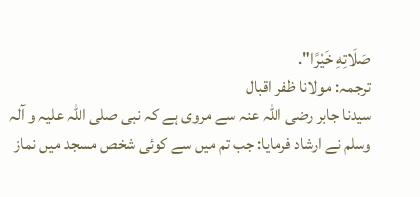صَلَاتِهِ خَيْرًا".
ترجمہ: مولانا ظفر اقبال
سیدنا جابر رضی اللہ عنہ سے مروی ہے کہ نبی صلی اللہ علیہ و آلہ وسلم نے ارشاد فرمایا: جب تم میں سے کوئی شخص مسجد میں نماز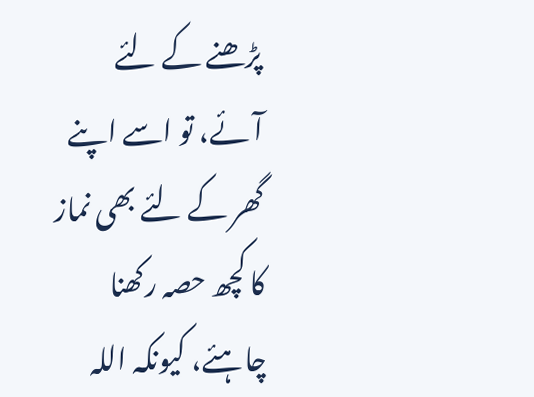پڑھنے کے لئے آئے، تو اسے اپنے گھر کے لئے بھی نماز کا کچھ حصہ رکھنا چاہئے، کیونکہ اللہ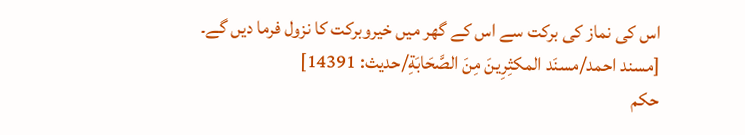اس کی نماز کی برکت سے اس کے گھر میں خیروبرکت کا نزول فرما دیں گے۔ [مسند احمد/مسنَد المكثِرِینَ مِنَ الصَّحَابَةِ/حدیث: 14391]
حکم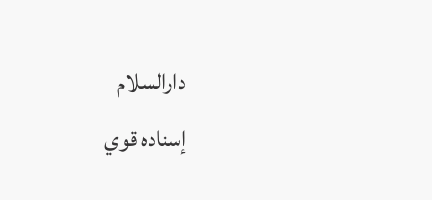دارالسلام
إسناده قوي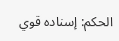الحكم: إسناده قوي